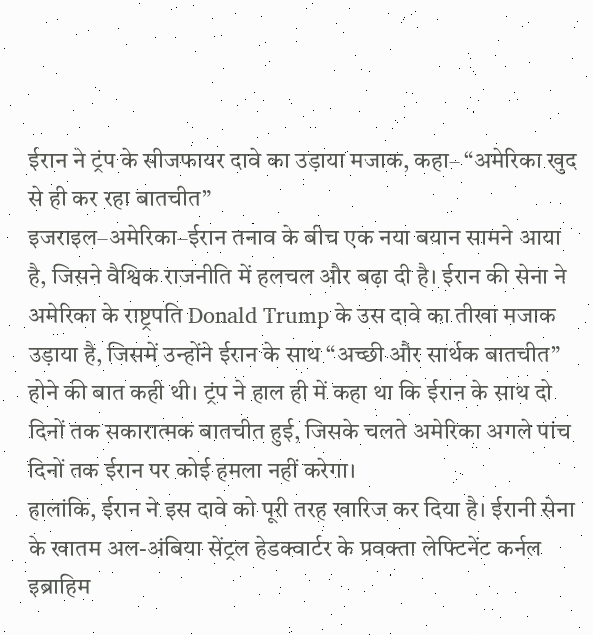ईरान ने ट्रंप के सीजफायर दावे का उड़ाया मजाक, कहा– “अमेरिका खुद से ही कर रहा बातचीत”
इजराइल–अमेरिका–ईरान तनाव के बीच एक नया बयान सामने आया है, जिसने वैश्विक राजनीति में हलचल और बढ़ा दी है। ईरान की सेना ने अमेरिका के राष्ट्रपति Donald Trump के उस दावे का तीखा मजाक उड़ाया है, जिसमें उन्होंने ईरान के साथ “अच्छी और सार्थक बातचीत” होने की बात कही थी। ट्रंप ने हाल ही में कहा था कि ईरान के साथ दो दिनों तक सकारात्मक बातचीत हुई, जिसके चलते अमेरिका अगले पांच दिनों तक ईरान पर कोई हमला नहीं करेगा।
हालांकि, ईरान ने इस दावे को पूरी तरह खारिज कर दिया है। ईरानी सेना के खातम अल-अंबिया सेंट्रल हेडक्वार्टर के प्रवक्ता लेफ्टिनेंट कर्नल इब्राहिम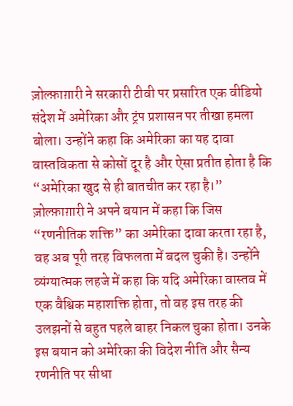ज़ोल्फ़ाग़ारी ने सरकारी टीवी पर प्रसारित एक वीडियो संदेश में अमेरिका और ट्रंप प्रशासन पर तीखा हमला बोला। उन्होंने कहा कि अमेरिका का यह दावा वास्तविकता से कोसों दूर है और ऐसा प्रतीत होता है कि “अमेरिका खुद से ही बातचीत कर रहा है।”
ज़ोल्फ़ाग़ारी ने अपने बयान में कहा कि जिस “रणनीतिक शक्ति” का अमेरिका दावा करता रहा है, वह अब पूरी तरह विफलता में बदल चुकी है। उन्होंने व्यंग्यात्मक लहजे में कहा कि यदि अमेरिका वास्तव में एक वैश्विक महाशक्ति होता, तो वह इस तरह की उलझनों से बहुत पहले बाहर निकल चुका होता। उनके इस बयान को अमेरिका की विदेश नीति और सैन्य रणनीति पर सीधा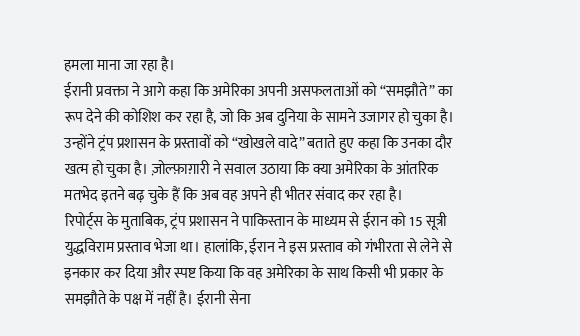हमला माना जा रहा है।
ईरानी प्रवक्ता ने आगे कहा कि अमेरिका अपनी असफलताओं को “समझौते” का रूप देने की कोशिश कर रहा है, जो कि अब दुनिया के सामने उजागर हो चुका है। उन्होंने ट्रंप प्रशासन के प्रस्तावों को “खोखले वादे” बताते हुए कहा कि उनका दौर खत्म हो चुका है। ज़ोल्फ़ाग़ारी ने सवाल उठाया कि क्या अमेरिका के आंतरिक मतभेद इतने बढ़ चुके हैं कि अब वह अपने ही भीतर संवाद कर रहा है।
रिपोर्ट्स के मुताबिक, ट्रंप प्रशासन ने पाकिस्तान के माध्यम से ईरान को 15 सूत्री युद्धविराम प्रस्ताव भेजा था। हालांकि, ईरान ने इस प्रस्ताव को गंभीरता से लेने से इनकार कर दिया और स्पष्ट किया कि वह अमेरिका के साथ किसी भी प्रकार के समझौते के पक्ष में नहीं है। ईरानी सेना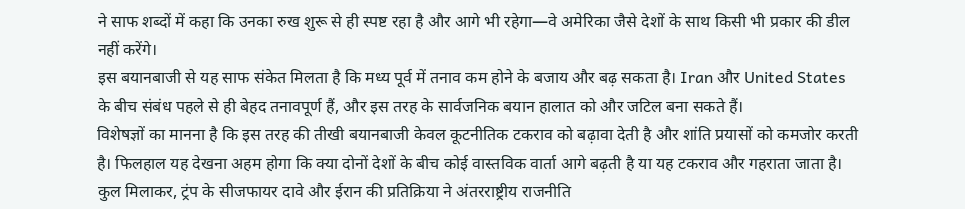ने साफ शब्दों में कहा कि उनका रुख शुरू से ही स्पष्ट रहा है और आगे भी रहेगा—वे अमेरिका जैसे देशों के साथ किसी भी प्रकार की डील नहीं करेंगे।
इस बयानबाजी से यह साफ संकेत मिलता है कि मध्य पूर्व में तनाव कम होने के बजाय और बढ़ सकता है। Iran और United States के बीच संबंध पहले से ही बेहद तनावपूर्ण हैं, और इस तरह के सार्वजनिक बयान हालात को और जटिल बना सकते हैं।
विशेषज्ञों का मानना है कि इस तरह की तीखी बयानबाजी केवल कूटनीतिक टकराव को बढ़ावा देती है और शांति प्रयासों को कमजोर करती है। फिलहाल यह देखना अहम होगा कि क्या दोनों देशों के बीच कोई वास्तविक वार्ता आगे बढ़ती है या यह टकराव और गहराता जाता है।
कुल मिलाकर, ट्रंप के सीजफायर दावे और ईरान की प्रतिक्रिया ने अंतरराष्ट्रीय राजनीति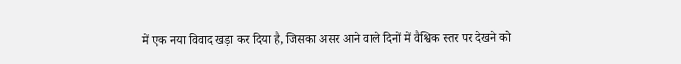में एक नया विवाद खड़ा कर दिया है, जिसका असर आने वाले दिनों में वैश्विक स्तर पर देखने को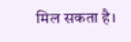मिल सकता है।